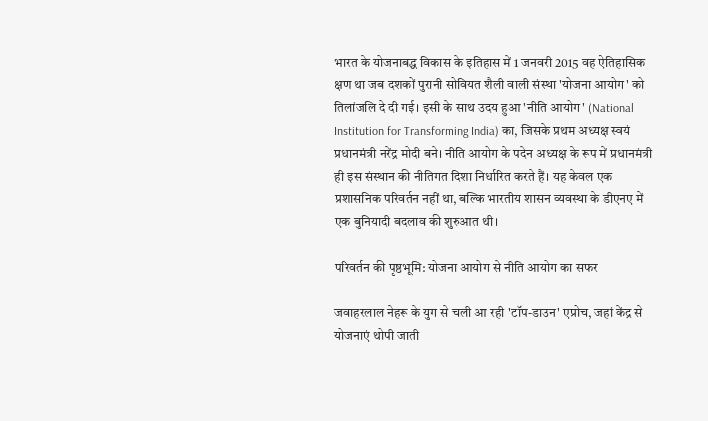भारत के योजनाबद्ध विकास के इतिहास में 1 जनवरी 2015 वह ऐतिहासिक क्षण था जब दशकों पुरानी सोवियत शैली वाली संस्था 'योजना आयोग' को तिलांजलि दे दी गई। इसी के साथ उदय हुआ 'नीति आयोग' (National Institution for Transforming India) का, जिसके प्रथम अध्यक्ष स्वयं प्रधानमंत्री नरेंद्र मोदी बने। नीति आयोग के पदेन अध्यक्ष के रूप में प्रधानमंत्री ही इस संस्थान की नीतिगत दिशा निर्धारित करते हैं। यह केवल एक प्रशासनिक परिवर्तन नहीं था, बल्कि भारतीय शासन व्यवस्था के डीएनए में एक बुनियादी बदलाव की शुरुआत थी।

परिवर्तन की पृष्ठभूमि: योजना आयोग से नीति आयोग का सफर

जवाहरलाल नेहरू के युग से चली आ रही 'टॉप-डाउन' एप्रोच, जहां केंद्र से योजनाएं थोपी जाती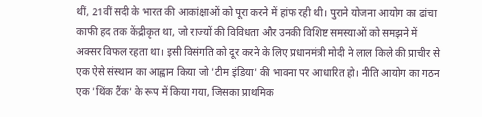थीं, 21वीं सदी के भारत की आकांक्षाओं को पूरा करने में हांफ रही थी। पुराने योजना आयोग का ढांचा काफी हद तक केंद्रीकृत था, जो राज्यों की विविधता और उनकी विशिष्ट समस्याओं को समझने में अक्सर विफल रहता था। इसी विसंगति को दूर करने के लिए प्रधानमंत्री मोदी ने लाल किले की प्राचीर से एक ऐसे संस्थान का आह्वान किया जो 'टीम इंडिया' की भावना पर आधारित हो। नीति आयोग का गठन एक 'थिंक टैंक' के रूप में किया गया, जिसका प्राथमिक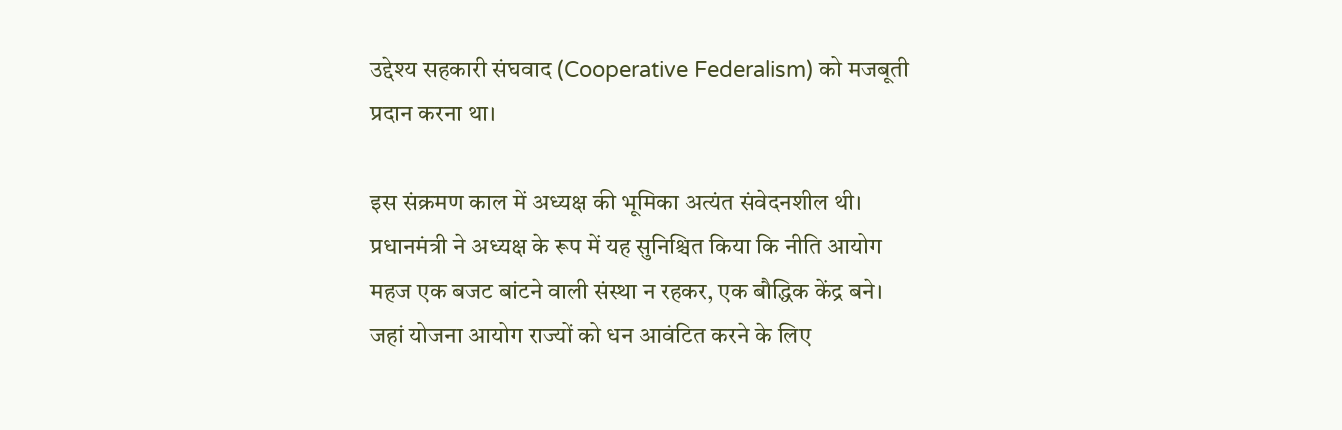उद्देश्य सहकारी संघवाद (Cooperative Federalism) को मजबूती प्रदान करना था।

इस संक्रमण काल में अध्यक्ष की भूमिका अत्यंत संवेदनशील थी। प्रधानमंत्री ने अध्यक्ष के रूप में यह सुनिश्चित किया कि नीति आयोग महज एक बजट बांटने वाली संस्था न रहकर, एक बौद्धिक केंद्र बने। जहां योजना आयोग राज्यों को धन आवंटित करने के लिए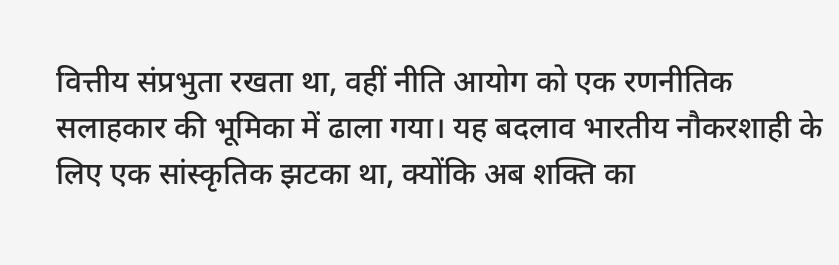वित्तीय संप्रभुता रखता था, वहीं नीति आयोग को एक रणनीतिक सलाहकार की भूमिका में ढाला गया। यह बदलाव भारतीय नौकरशाही के लिए एक सांस्कृतिक झटका था, क्योंकि अब शक्ति का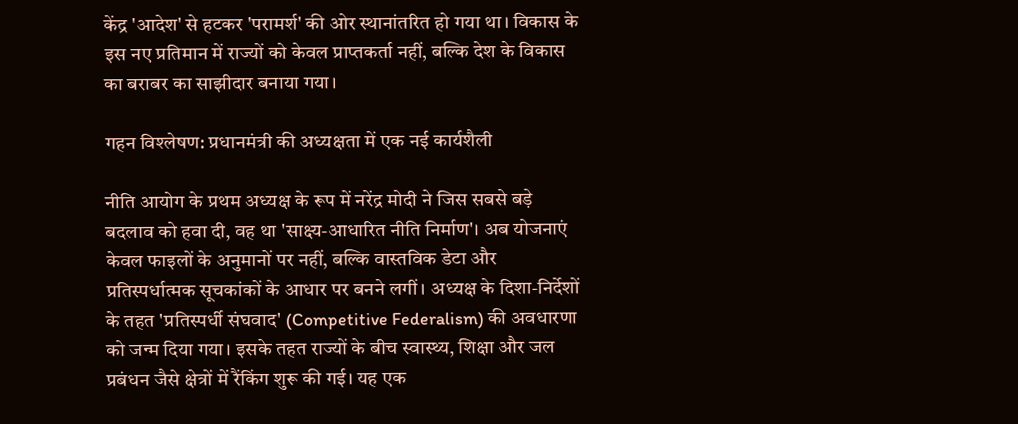केंद्र 'आदेश' से हटकर 'परामर्श' की ओर स्थानांतरित हो गया था। विकास के इस नए प्रतिमान में राज्यों को केवल प्राप्तकर्ता नहीं, बल्कि देश के विकास का बराबर का साझीदार बनाया गया।

गहन विश्लेषण: प्रधानमंत्री की अध्यक्षता में एक नई कार्यशैली

नीति आयोग के प्रथम अध्यक्ष के रूप में नरेंद्र मोदी ने जिस सबसे बड़े बदलाव को हवा दी, वह था 'साक्ष्य-आधारित नीति निर्माण'। अब योजनाएं केवल फाइलों के अनुमानों पर नहीं, बल्कि वास्तविक डेटा और प्रतिस्पर्धात्मक सूचकांकों के आधार पर बनने लगीं। अध्यक्ष के दिशा-निर्देशों के तहत 'प्रतिस्पर्धी संघवाद' (Competitive Federalism) की अवधारणा को जन्म दिया गया। इसके तहत राज्यों के बीच स्वास्थ्य, शिक्षा और जल प्रबंधन जैसे क्षेत्रों में रैंकिंग शुरू की गई। यह एक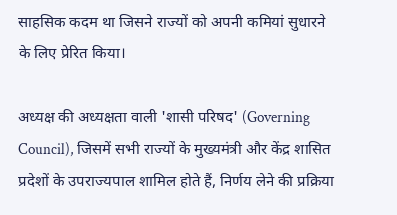साहसिक कदम था जिसने राज्यों को अपनी कमियां सुधारने के लिए प्रेरित किया।

अध्यक्ष की अध्यक्षता वाली 'शासी परिषद' (Governing Council), जिसमें सभी राज्यों के मुख्यमंत्री और केंद्र शासित प्रदेशों के उपराज्यपाल शामिल होते हैं, निर्णय लेने की प्रक्रिया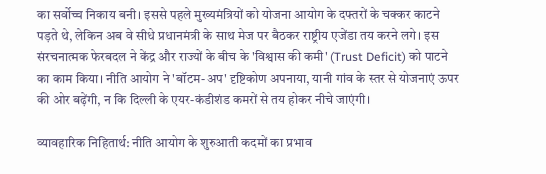का सर्वोच्च निकाय बनी। इससे पहले मुख्यमंत्रियों को योजना आयोग के दफ्तरों के चक्कर काटने पड़ते थे, लेकिन अब वे सीधे प्रधानमंत्री के साथ मेज पर बैठकर राष्ट्रीय एजेंडा तय करने लगे। इस संरचनात्मक फेरबदल ने केंद्र और राज्यों के बीच के 'विश्वास की कमी' (Trust Deficit) को पाटने का काम किया। नीति आयोग ने 'बॉटम-अप' दृष्टिकोण अपनाया, यानी गांव के स्तर से योजनाएं ऊपर की ओर बढ़ेंगी, न कि दिल्ली के एयर-कंडीशंड कमरों से तय होकर नीचे जाएंगी।

व्यावहारिक निहितार्थ: नीति आयोग के शुरुआती कदमों का प्रभाव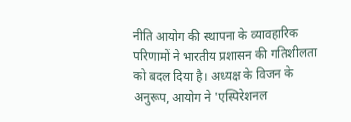नीति आयोग की स्थापना के व्यावहारिक परिणामों ने भारतीय प्रशासन की गतिशीलता को बदल दिया है। अध्यक्ष के विजन के अनुरूप, आयोग ने 'एस्पिरेशनल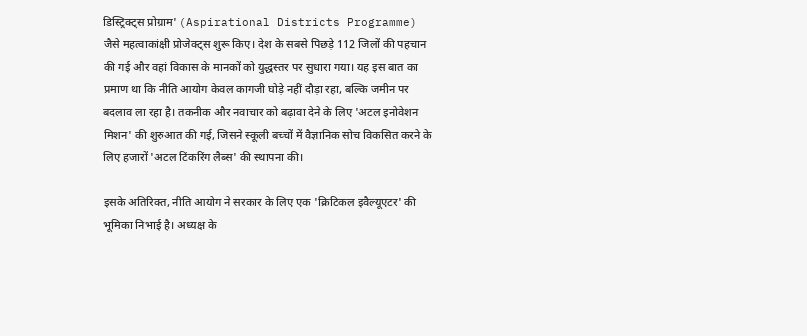डिस्ट्रिक्ट्स प्रोग्राम' (Aspirational Districts Programme) जैसे महत्वाकांक्षी प्रोजेक्ट्स शुरू किए। देश के सबसे पिछड़े 112 जिलों की पहचान की गई और वहां विकास के मानकों को युद्धस्तर पर सुधारा गया। यह इस बात का प्रमाण था कि नीति आयोग केवल कागजी घोड़े नहीं दौड़ा रहा, बल्कि जमीन पर बदलाव ला रहा है। तकनीक और नवाचार को बढ़ावा देने के लिए 'अटल इनोवेशन मिशन' की शुरुआत की गई, जिसने स्कूली बच्चों में वैज्ञानिक सोच विकसित करने के लिए हजारों 'अटल टिंकरिंग लैब्स' की स्थापना की।

इसके अतिरिक्त, नीति आयोग ने सरकार के लिए एक 'क्रिटिकल इवैल्यूएटर' की भूमिका निभाई है। अध्यक्ष के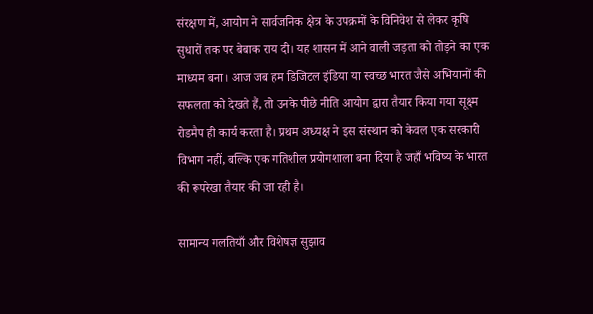संरक्षण में, आयोग ने सार्वजनिक क्षेत्र के उपक्रमों के विनिवेश से लेकर कृषि सुधारों तक पर बेबाक राय दी। यह शासन में आने वाली जड़ता को तोड़ने का एक माध्यम बना। आज जब हम डिजिटल इंडिया या स्वच्छ भारत जैसे अभियानों की सफलता को देखते हैं, तो उनके पीछे नीति आयोग द्वारा तैयार किया गया सूक्ष्म रोडमैप ही कार्य करता है। प्रथम अध्यक्ष ने इस संस्थान को केवल एक सरकारी विभाग नहीं, बल्कि एक गतिशील प्रयोगशाला बना दिया है जहाँ भविष्य के भारत की रूपरेखा तैयार की जा रही है।

सामान्य गलतियाँ और विशेषज्ञ सुझाव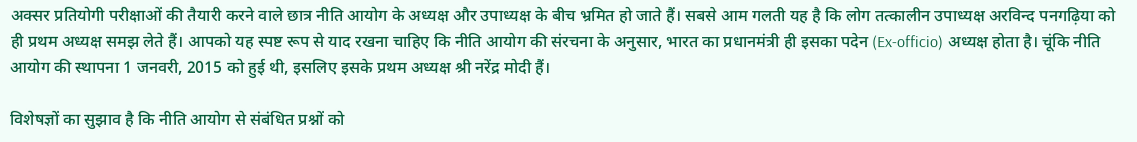अक्सर प्रतियोगी परीक्षाओं की तैयारी करने वाले छात्र नीति आयोग के अध्यक्ष और उपाध्यक्ष के बीच भ्रमित हो जाते हैं। सबसे आम गलती यह है कि लोग तत्कालीन उपाध्यक्ष अरविन्द पनगढ़िया को ही प्रथम अध्यक्ष समझ लेते हैं। आपको यह स्पष्ट रूप से याद रखना चाहिए कि नीति आयोग की संरचना के अनुसार, भारत का प्रधानमंत्री ही इसका पदेन (Ex-officio) अध्यक्ष होता है। चूंकि नीति आयोग की स्थापना 1 जनवरी, 2015 को हुई थी, इसलिए इसके प्रथम अध्यक्ष श्री नरेंद्र मोदी हैं।

विशेषज्ञों का सुझाव है कि नीति आयोग से संबंधित प्रश्नों को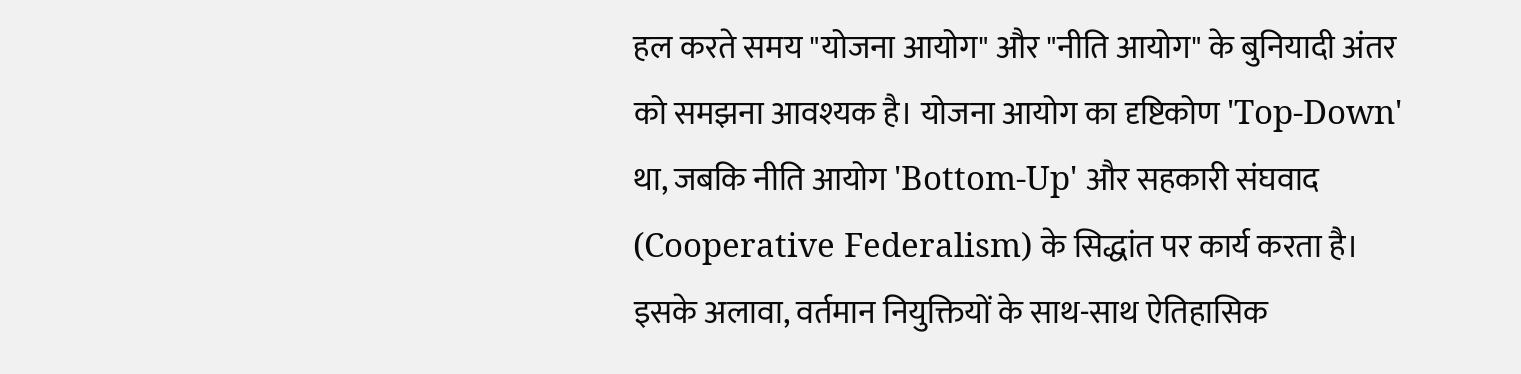हल करते समय "योजना आयोग" और "नीति आयोग" के बुनियादी अंतर को समझना आवश्यक है। योजना आयोग का दृष्टिकोण 'Top-Down' था, जबकि नीति आयोग 'Bottom-Up' और सहकारी संघवाद (Cooperative Federalism) के सिद्धांत पर कार्य करता है। इसके अलावा, वर्तमान नियुक्तियों के साथ-साथ ऐतिहासिक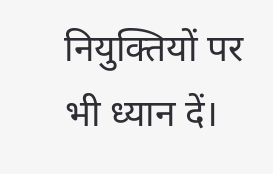नियुक्तियों पर भी ध्यान दें।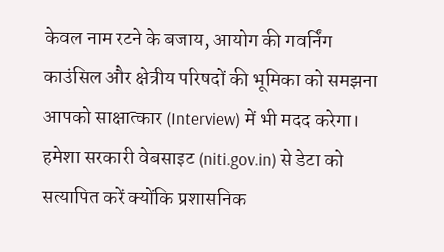केवल नाम रटने के बजाय, आयोग की गवर्निंग काउंसिल और क्षेत्रीय परिषदों की भूमिका को समझना आपको साक्षात्कार (Interview) में भी मदद करेगा। हमेशा सरकारी वेबसाइट (niti.gov.in) से डेटा को सत्यापित करें क्योंकि प्रशासनिक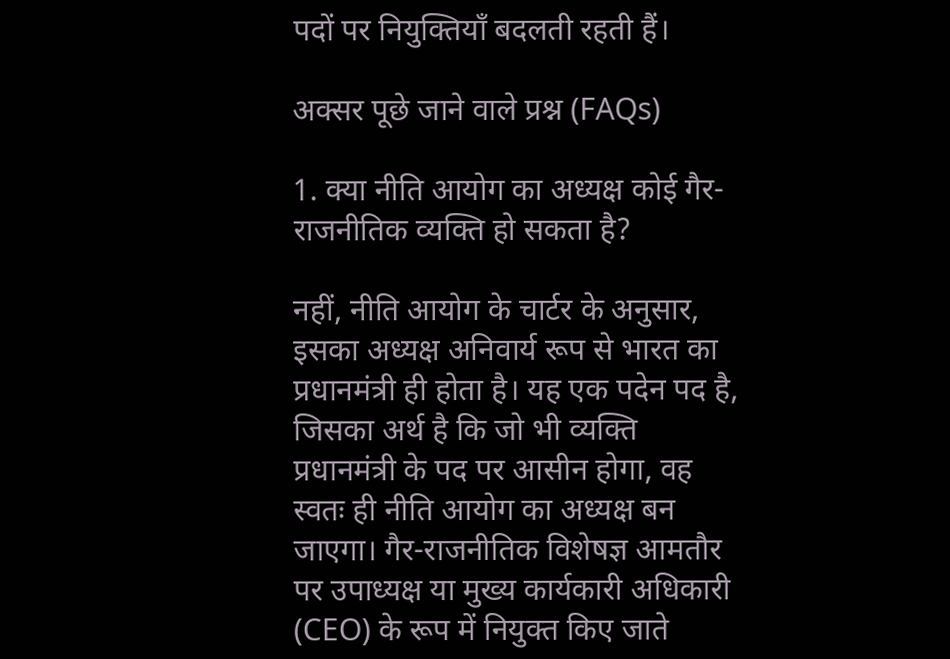पदों पर नियुक्तियाँ बदलती रहती हैं।

अक्सर पूछे जाने वाले प्रश्न (FAQs)

1. क्या नीति आयोग का अध्यक्ष कोई गैर-राजनीतिक व्यक्ति हो सकता है?

नहीं, नीति आयोग के चार्टर के अनुसार, इसका अध्यक्ष अनिवार्य रूप से भारत का प्रधानमंत्री ही होता है। यह एक पदेन पद है, जिसका अर्थ है कि जो भी व्यक्ति प्रधानमंत्री के पद पर आसीन होगा, वह स्वतः ही नीति आयोग का अध्यक्ष बन जाएगा। गैर-राजनीतिक विशेषज्ञ आमतौर पर उपाध्यक्ष या मुख्य कार्यकारी अधिकारी (CEO) के रूप में नियुक्त किए जाते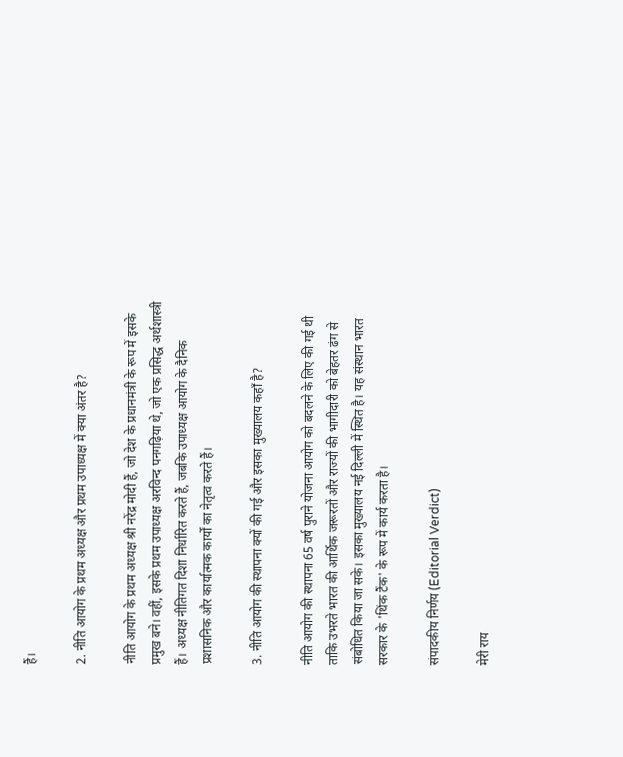हैं।

2. नीति आयोग के प्रथम अध्यक्ष और प्रथम उपाध्यक्ष में क्या अंतर है?

नीति आयोग के प्रथम अध्यक्ष श्री नरेंद्र मोदी हैं, जो देश के प्रधानमंत्री के रूप में इसके प्रमुख बने। वहीं, इसके प्रथम उपाध्यक्ष अरविन्द पनगढ़िया थे, जो एक प्रसिद्ध अर्थशास्त्री हैं। अध्यक्ष नीतिगत दिशा निर्धारित करते हैं, जबकि उपाध्यक्ष आयोग के दैनिक प्रशासनिक और कार्यात्मक कार्यों का नेतृत्व करते हैं।

3. नीति आयोग की स्थापना क्यों की गई और इसका मुख्यालय कहाँ है?

नीति आयोग की स्थापना 65 वर्ष पुराने योजना आयोग को बदलने के लिए की गई थी ताकि उभरते भारत की आर्थिक जरूरतों और राज्यों की भागीदारी को बेहतर ढंग से संबोधित किया जा सके। इसका मुख्यालय नई दिल्ली में स्थित है। यह संस्थान भारत सरकार के 'थिंक टैंक' के रूप में कार्य करता है।

संपादकीय निर्णय (Editorial Verdict)

मेरी राय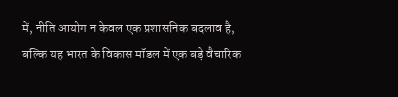में, नीति आयोग न केवल एक प्रशासनिक बदलाव है, बल्कि यह भारत के विकास मॉडल में एक बड़े वैचारिक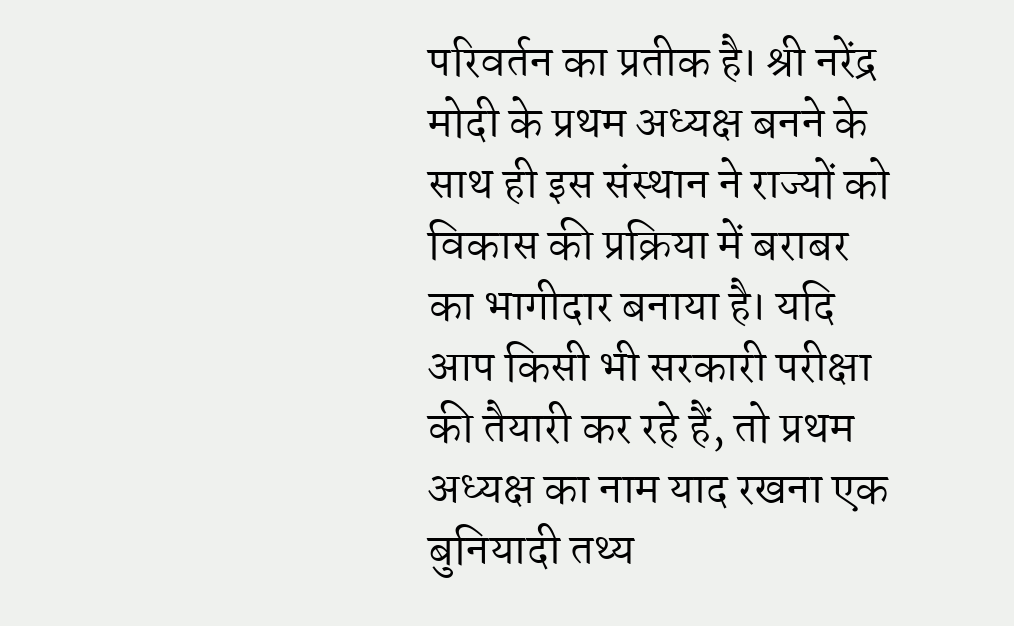परिवर्तन का प्रतीक है। श्री नरेंद्र मोदी के प्रथम अध्यक्ष बनने के साथ ही इस संस्थान ने राज्यों को विकास की प्रक्रिया में बराबर का भागीदार बनाया है। यदि आप किसी भी सरकारी परीक्षा की तैयारी कर रहे हैं, तो प्रथम अध्यक्ष का नाम याद रखना एक बुनियादी तथ्य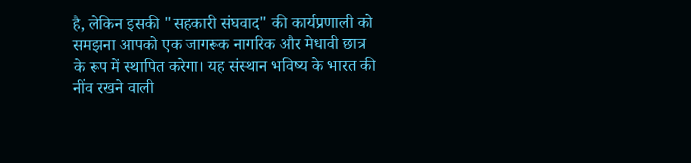है, लेकिन इसकी "सहकारी संघवाद" की कार्यप्रणाली को समझना आपको एक जागरूक नागरिक और मेधावी छात्र के रूप में स्थापित करेगा। यह संस्थान भविष्य के भारत की नींव रखने वाली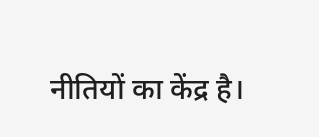नीतियों का केंद्र है।